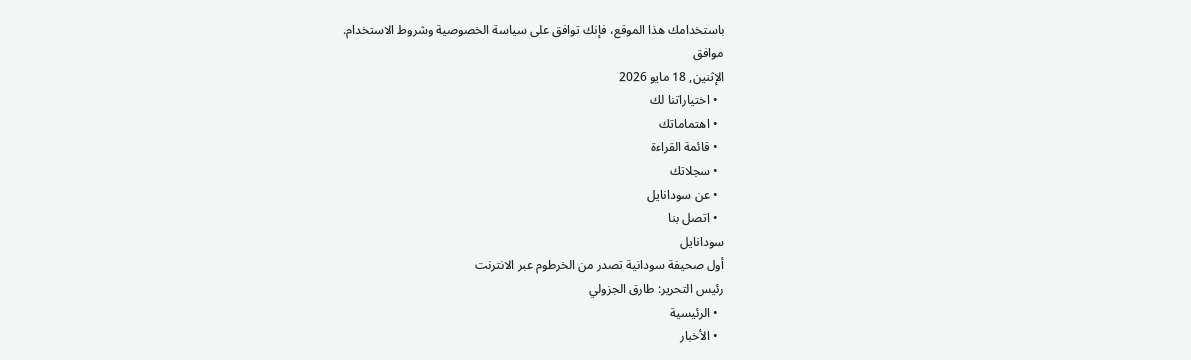باستخدامك هذا الموقع، فإنك توافق على سياسة الخصوصية وشروط الاستخدام.
موافق
الإثنين, 18 مايو 2026
  • اختياراتنا لك
  • اهتماماتك
  • قائمة القراءة
  • سجلاتك
  • عن سودانايل
  • اتصل بنا
سودانايل
أول صحيفة سودانية تصدر من الخرطوم عبر الانترنت
رئيس التحرير: طارق الجزولي
  • الرئيسية
  • الأخبار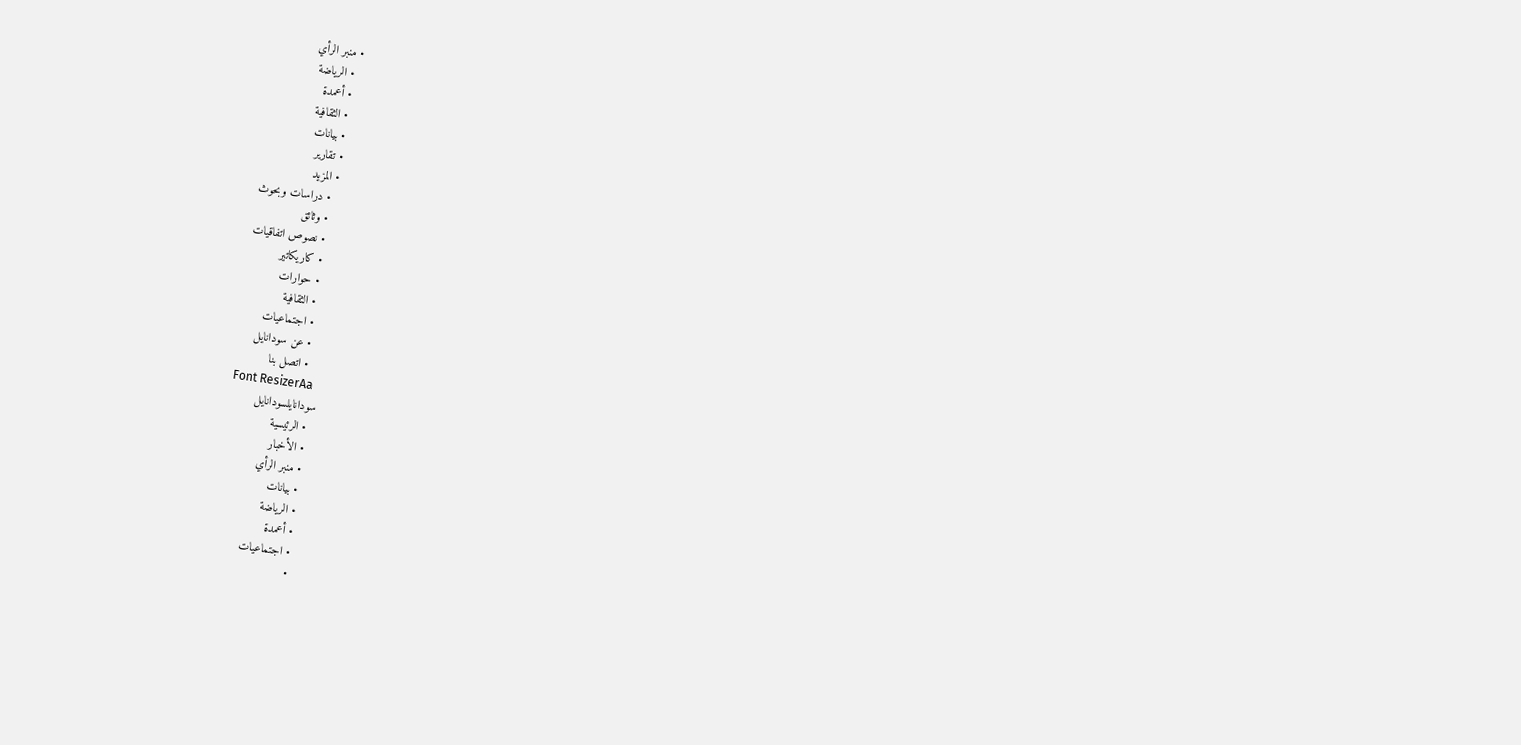• منبر الرأي
  • الرياضة
  • أعمدة
  • الثقافية
  • بيانات
  • تقارير
  • المزيد
    • دراسات وبحوث
    • وثائق
    • نصوص اتفاقيات
    • كاريكاتير
    • حوارات
    • الثقافية
    • اجتماعيات
    • عن سودانايل
    • اتصل بنا
Font ResizerAa
سودانايلسودانايل
  • الرئيسية
  • الأخبار
  • منبر الرأي
  • بيانات
  • الرياضة
  • أعمدة
  • اجتماعيات
  •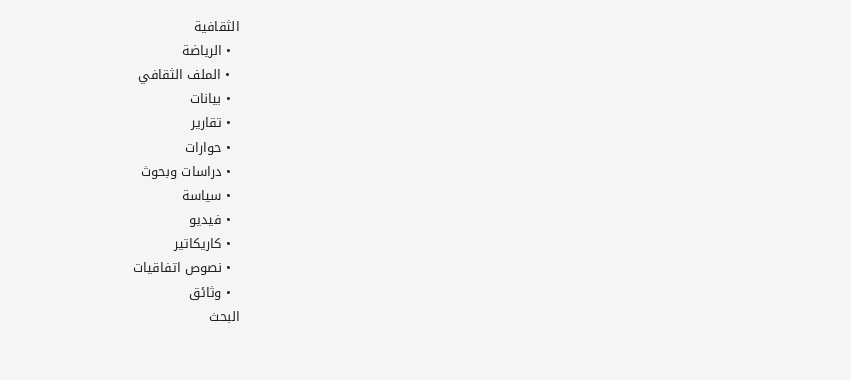الثقافية
  • الرياضة
  • الملف الثقافي
  • بيانات
  • تقارير
  • حوارات
  • دراسات وبحوث
  • سياسة
  • فيديو
  • كاريكاتير
  • نصوص اتفاقيات
  • وثائق
البحث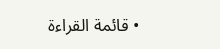• قائمة القراءة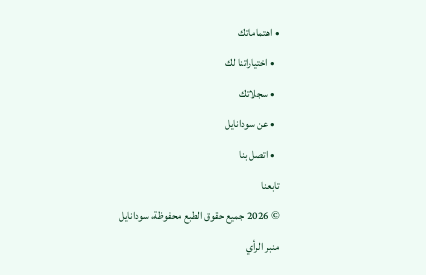• اهتماماتك
  • اختياراتنا لك
  • سجلاتك
  • عن سودانايل
  • اتصل بنا
تابعنا
© 2026 جميع حقوق الطبع محفوظة، سودانايل
منبر الرأي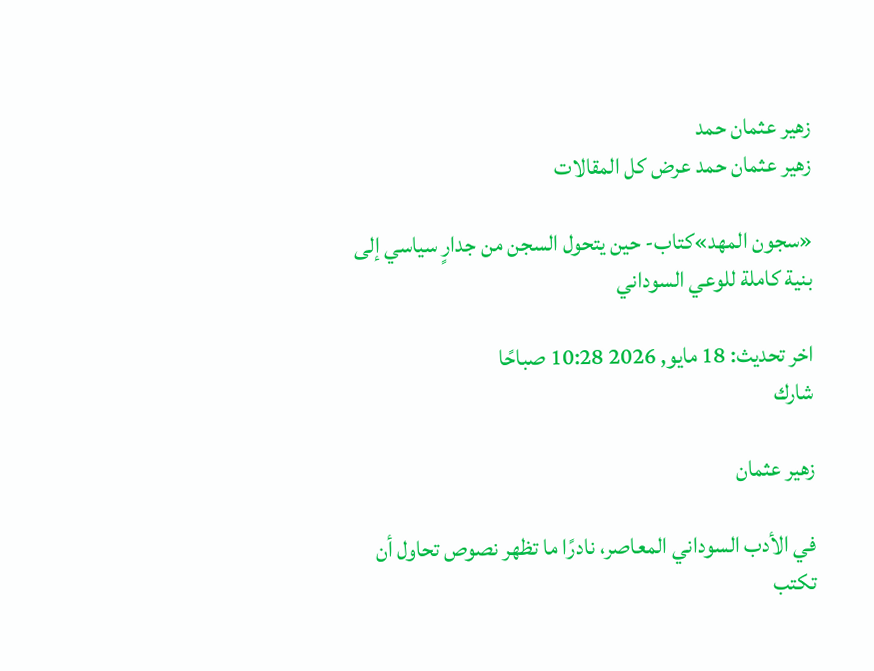زهير عثمان حمد
زهير عثمان حمد عرض كل المقالات

«سجون المهد»كتاب- حين يتحول السجن من جدارٍ سياسي إلى بنية كاملة للوعي السوداني

اخر تحديث: 18 مايو, 2026 10:28 صباحًا
شارك

زهير عثمان

في الأدب السوداني المعاصر، نادرًا ما تظهر نصوص تحاول أن تكتب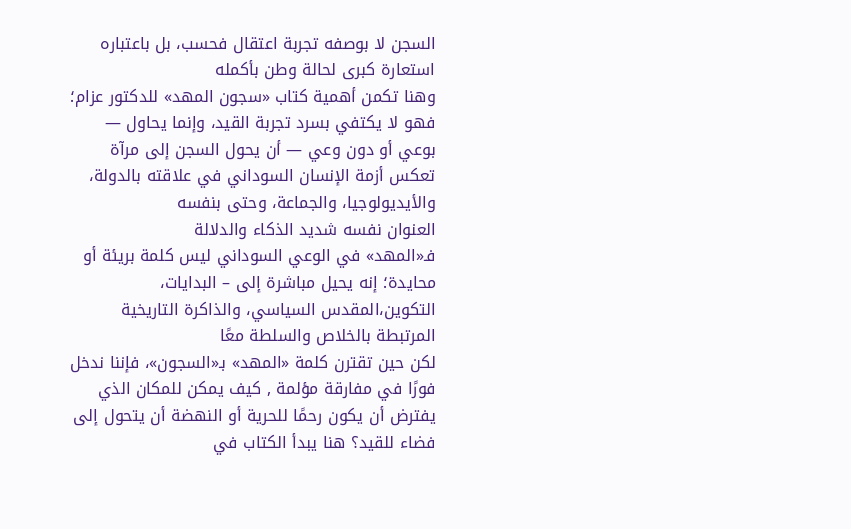السجن لا بوصفه تجربة اعتقال فحسب، بل باعتباره استعارة كبرى لحالة وطن بأكمله
وهنا تكمن أهمية كتاب «سجون المهد» للدكتور عزام؛ فهو لا يكتفي بسرد تجربة القيد، وإنما يحاول — بوعي أو دون وعي — أن يحول السجن إلى مرآة تعكس أزمة الإنسان السوداني في علاقته بالدولة، والأيديولوجيا، والجماعة، وحتى بنفسه
العنوان نفسه شديد الذكاء والدلالة
فـ«المهد» في الوعي السوداني ليس كلمة بريئة أو محايدة؛ إنه يحيل مباشرة إلى – البدايات، التكوين،المقدس السياسي، والذاكرة التاريخية المرتبطة بالخلاص والسلطة معًا
لكن حين تقترن كلمة «المهد» بـ«السجون»، فإننا ندخل فورًا في مفارقة مؤلمة , كيف يمكن للمكان الذي يفترض أن يكون رحمًا للحرية أو النهضة أن يتحول إلى فضاء للقيد؟ هنا يبدأ الكتاب في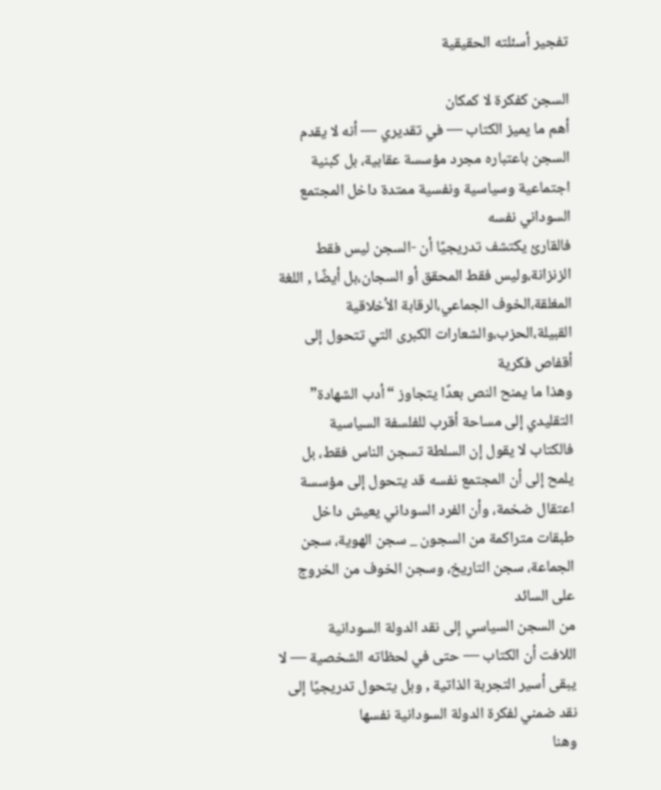تفجير أسئلته الحقيقية

السجن كفكرة لا كمكان
أهم ما يميز الكتاب — في تقديري — أنه لا يقدم السجن باعتباره مجرد مؤسسة عقابية، بل كبنية اجتماعية وسياسية ونفسية ممتدة داخل المجتمع السوداني نفسه
فالقارئ يكتشف تدريجيًا أن -السجن ليس فقط الزنزانة،وليس فقط المحقق أو السجان،بل أيضًا , اللغة المغلقة،الخوف الجماعي،الرقابة الأخلاقية
القبيلة،الحزب،والشعارات الكبرى التي تتحول إلى أقفاص فكرية
وهذا ما يمنح النص بعدًا يتجاوز “أدب الشهادة” التقليدي إلى مساحة أقرب للفلسفة السياسية
فالكتاب لا يقول إن السلطة تسجن الناس فقط، بل يلمح إلى أن المجتمع نفسه قد يتحول إلى مؤسسة اعتقال ضخمة، وأن الفرد السوداني يعيش داخل طبقات متراكمة من السجون _ سجن الهوية، سجن الجماعة، سجن التاريخ، وسجن الخوف من الخروج على السائد
من السجن السياسي إلى نقد الدولة السودانية
اللافت أن الكتاب — حتى في لحظاته الشخصية — لا يبقى أسير التجربة الذاتية , وبل يتحول تدريجيًا إلى نقد ضمني لفكرة الدولة السودانية نفسها
وهنا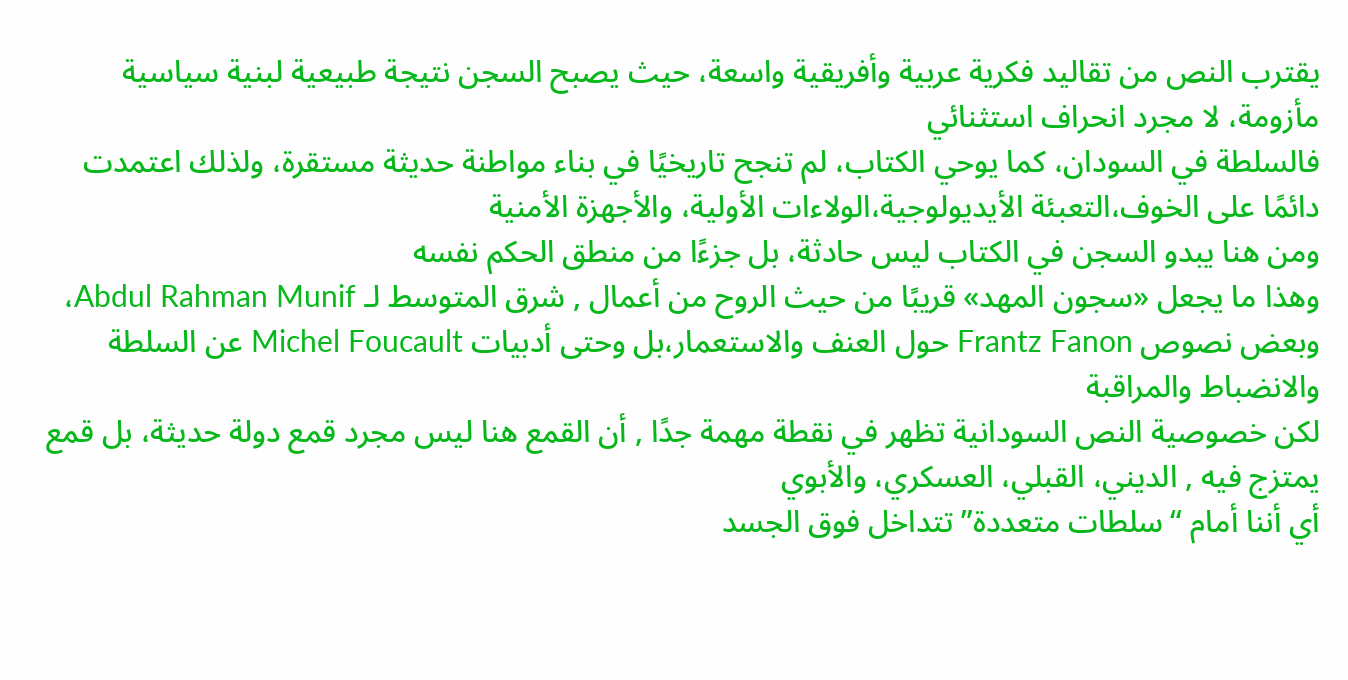يقترب النص من تقاليد فكرية عربية وأفريقية واسعة، حيث يصبح السجن نتيجة طبيعية لبنية سياسية مأزومة، لا مجرد انحراف استثنائي
فالسلطة في السودان، كما يوحي الكتاب، لم تنجح تاريخيًا في بناء مواطنة حديثة مستقرة، ولذلك اعتمدت دائمًا على الخوف،التعبئة الأيديولوجية،الولاءات الأولية، والأجهزة الأمنية
ومن هنا يبدو السجن في الكتاب ليس حادثة، بل جزءًا من منطق الحكم نفسه
وهذا ما يجعل «سجون المهد» قريبًا من حيث الروح من أعمال , شرق المتوسط لـ Abdul Rahman Munif، وبعض نصوص Frantz Fanon حول العنف والاستعمار،بل وحتى أدبيات Michel Foucault عن السلطة والانضباط والمراقبة
لكن خصوصية النص السودانية تظهر في نقطة مهمة جدًا , أن القمع هنا ليس مجرد قمع دولة حديثة، بل قمع يمتزج فيه , الديني، القبلي، العسكري، والأبوي
أي أننا أمام “سلطات متعددة” تتداخل فوق الجسد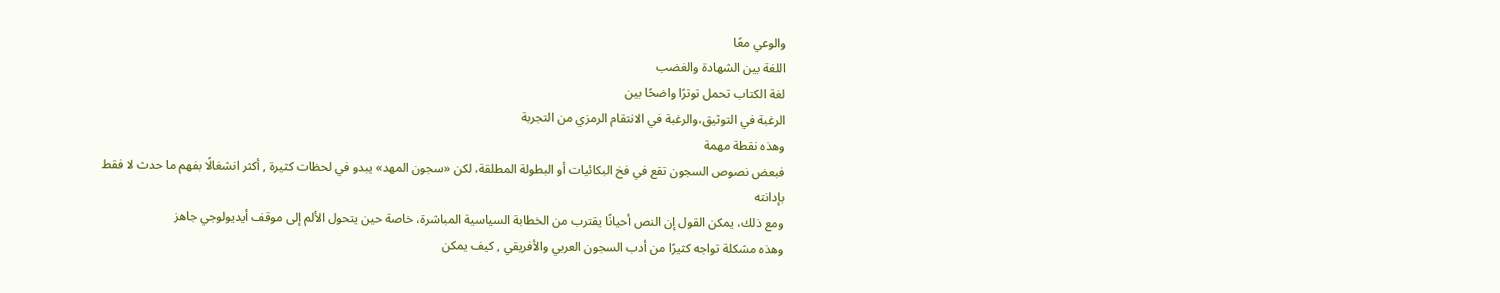والوعي معًا
اللغة بين الشهادة والغضب
لغة الكتاب تحمل توترًا واضحًا بين
الرغبة في التوثيق،والرغبة في الانتقام الرمزي من التجربة
وهذه نقطة مهمة
فبعض نصوص السجون تقع في فخ البكائيات أو البطولة المطلقة، لكن «سجون المهد» يبدو في لحظات كثيرة , أكثر انشغالًا بفهم ما حدث لا فقط بإدانته
ومع ذلك، يمكن القول إن النص أحيانًا يقترب من الخطابة السياسية المباشرة، خاصة حين يتحول الألم إلى موقف أيديولوجي جاهز
وهذه مشكلة تواجه كثيرًا من أدب السجون العربي والأفريقي , كيف يمكن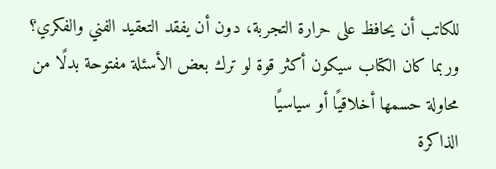للكاتب أن يحافظ على حرارة التجربة، دون أن يفقد التعقيد الفني والفكري؟
وربما كان الكتاب سيكون أكثر قوة لو ترك بعض الأسئلة مفتوحة بدلًا من محاولة حسمها أخلاقيًا أو سياسيًا
الذاكرة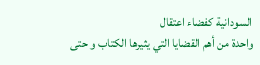السودانية كفضاء اعتقال
واحدة من أهم القضايا التي يثيرها الكتاب و حتى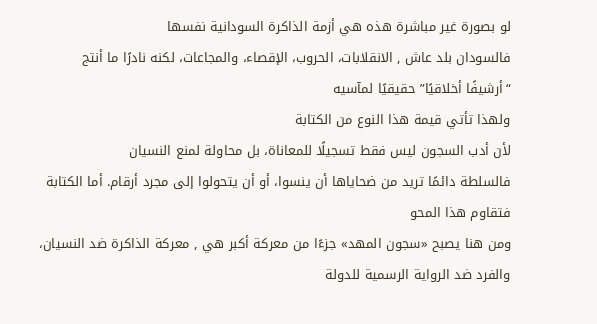لو بصورة غير مباشرة هذه هي أزمة الذاكرة السودانية نفسها
فالسودان بلد عاش , الانقلابات، الحروب، الإقصاء، والمجاعات، لكنه نادرًا ما أنتج “أرشيفًا أخلاقيًا” حقيقيًا لمآسيه
ولهذا تأتي قيمة هذا النوع من الكتابة
لأن أدب السجون ليس فقط تسجيلًا للمعاناة، بل محاولة لمنع النسيان
فالسلطة دائمًا تريد من ضحاياها أن ينسوا، أو أن يتحولوا إلى مجرد أرقام. أما الكتابة فتقاوم هذا المحو
ومن هنا يصبح «سجون المهد» جزءًا من معركة أكبر هي , معركة الذاكرة ضد النسيان، والفرد ضد الرواية الرسمية للدولة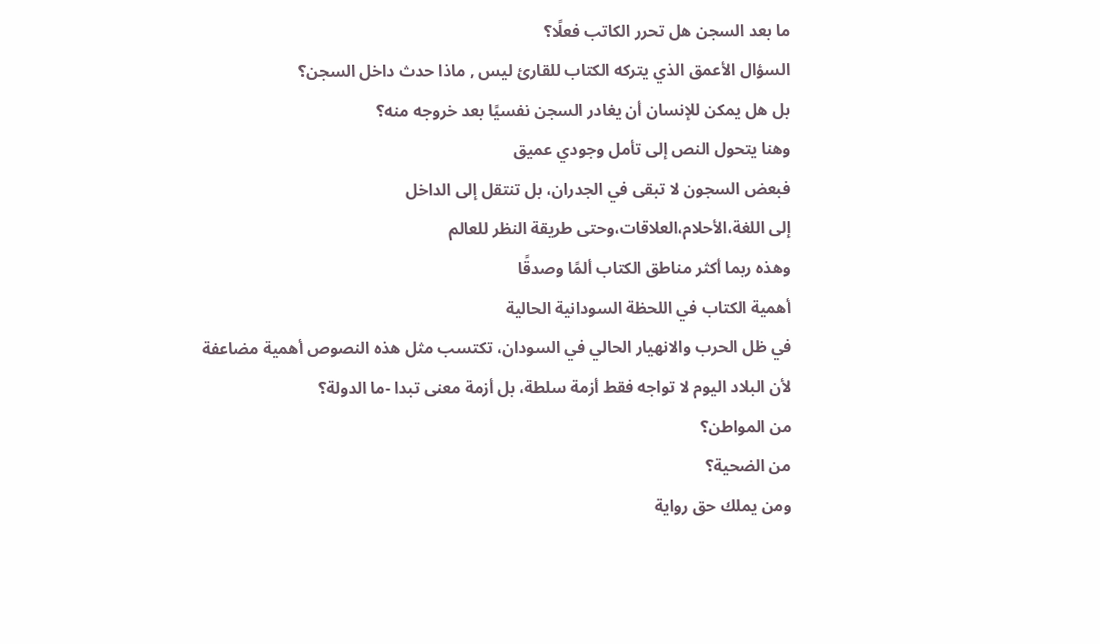ما بعد السجن هل تحرر الكاتب فعلًا؟
السؤال الأعمق الذي يتركه الكتاب للقارئ ليس , ماذا حدث داخل السجن؟
بل هل يمكن للإنسان أن يغادر السجن نفسيًا بعد خروجه منه؟
وهنا يتحول النص إلى تأمل وجودي عميق
فبعض السجون لا تبقى في الجدران، بل تنتقل إلى الداخل
إلى اللغة،الأحلام،العلاقات،وحتى طريقة النظر للعالم
وهذه ربما أكثر مناطق الكتاب ألمًا وصدقًا
أهمية الكتاب في اللحظة السودانية الحالية
في ظل الحرب والانهيار الحالي في السودان، تكتسب مثل هذه النصوص أهمية مضاعفة
لأن البلاد اليوم لا تواجه فقط أزمة سلطة، بل أزمة معنى تبدا -ما الدولة؟
من المواطن؟
من الضحية؟
ومن يملك حق رواية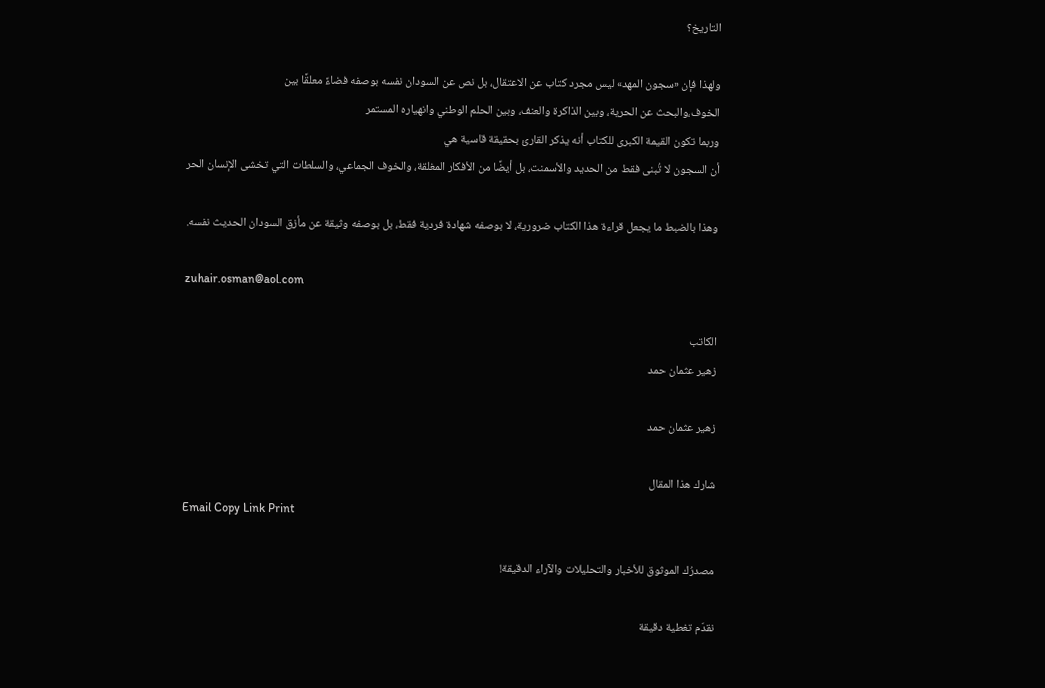التاريخ؟

ولهذا فإن «سجون المهد» ليس مجرد كتاب عن الاعتقال، بل نص عن السودان نفسه بوصفه فضاءً معلقًا بين
الخوف،والبحث عن الحرية، وبين الذاكرة والعنف، وبين الحلم الوطني وانهياره المستمر
وربما تكون القيمة الكبرى للكتاب أنه يذكر القارئ بحقيقة قاسية هي
أن السجون لا تُبنى فقط من الحديد والأسمنت، بل أيضًا من الأفكار المغلقة، والخوف الجماعي، والسلطات التي تخشى الإنسان الحر

وهذا بالضبط ما يجعل قراءة هذا الكتاب ضرورية، لا بوصفه شهادة فردية فقط، بل بوصفه وثيقة عن مأزق السودان الحديث نفسه.

zuhair.osman@aol.com

الكاتب
زهير عثمان حمد

زهير عثمان حمد

شارك هذا المقال
Email Copy Link Print

مصدرُك الموثوق للأخبار والتحليلات والآراء الدقيقة!

نقدّم تغطية دقيقة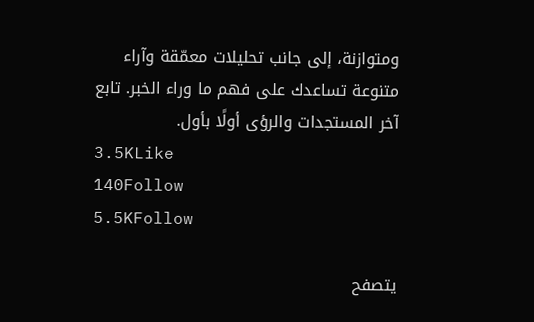ومتوازنة، إلى جانب تحليلات معمّقة وآراء متنوعة تساعدك على فهم ما وراء الخبر. تابع آخر المستجدات والرؤى أولًا بأول.
3.5KLike
140Follow
5.5KFollow

يتصفح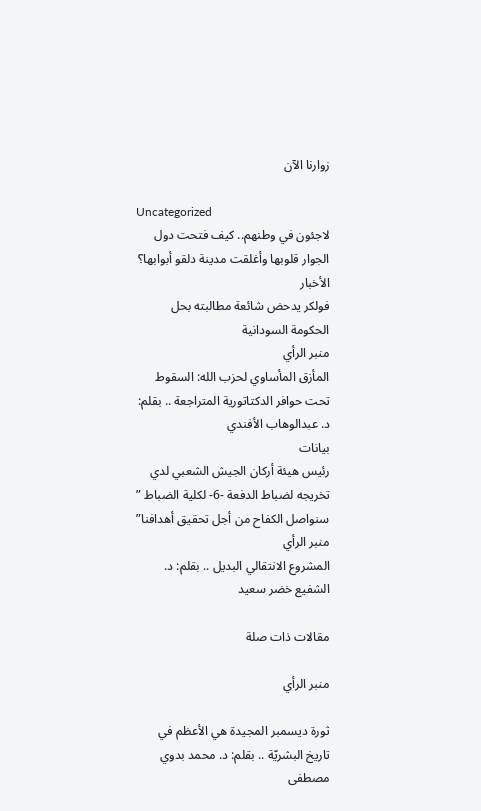زوارنا الآن

Uncategorized
لاجئون في وطنهم.. كيف فتحت دول الجوار قلوبها وأغلقت مدينة دلقو أبوابها؟
الأخبار
فولكر يدحض شائعة مطالبته بحل الحكومة السودانية
منبر الرأي
المأزق المأساوي لحزب الله: السقوط تحت حوافر الدكتاتورية المتراجعة .. بقلم: د. عبدالوهاب الأفندي
بيانات
رئيس هيئة أركان الجيش الشعبي لدي تخريجه لضباط الدفعة -6- لكلية الضباط ” سنواصل الكفاح من أجل تحقيق أهدافنا”
منبر الرأي
المشروع الانتقالي البديل .. بقلم: د. الشفيع خضر سعيد

مقالات ذات صلة

منبر الرأي

ثورة ديسمبر المجيدة هي الأعظم في تاريخ البشريّة .. بقلم: د. محمد بدوي مصطفى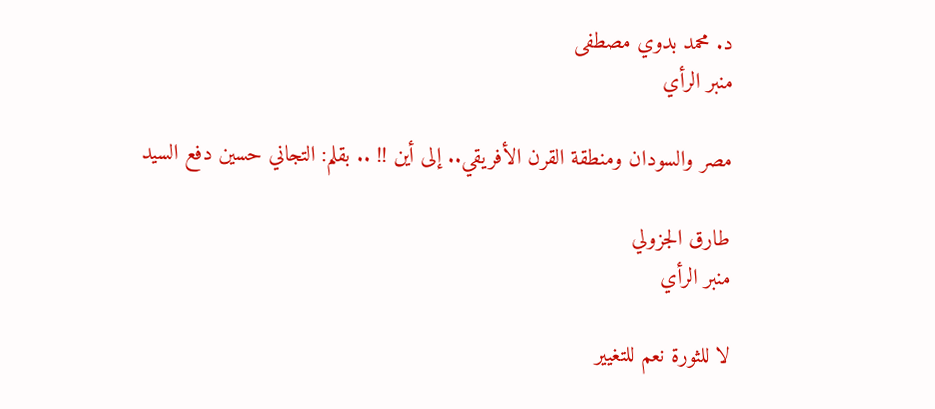د. محمد بدوي مصطفى
منبر الرأي

مصر والسودان ومنطقة القرن الأفريقي.. إلى أين !! .. بقلم: التجاني حسين دفع السيد

طارق الجزولي
منبر الرأي

لا للثورة نعم للتغيير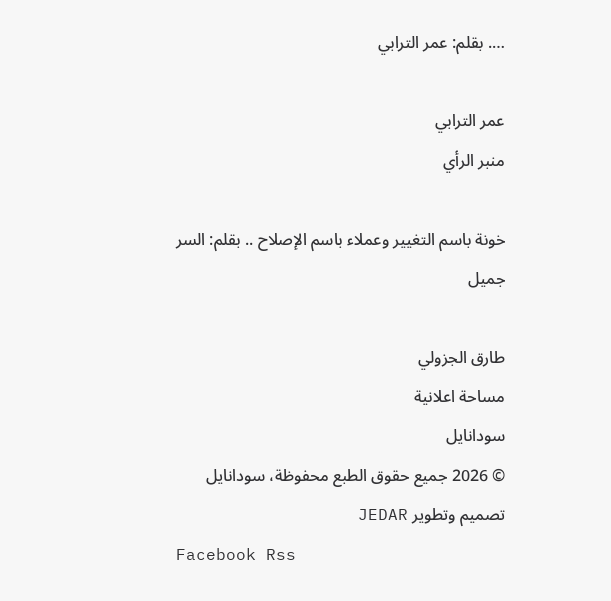…. بقلم: عمر الترابي

عمر الترابي
منبر الرأي

خونة باسم التغيير وعملاء باسم الإصلاح .. بقلم: السر جميل

طارق الجزولي
مساحة اعلانية
سودانايل
© 2026 جميع حقوق الطبع محفوظة، سودانايل
تصميم وتطوير JEDAR
Facebook Rss